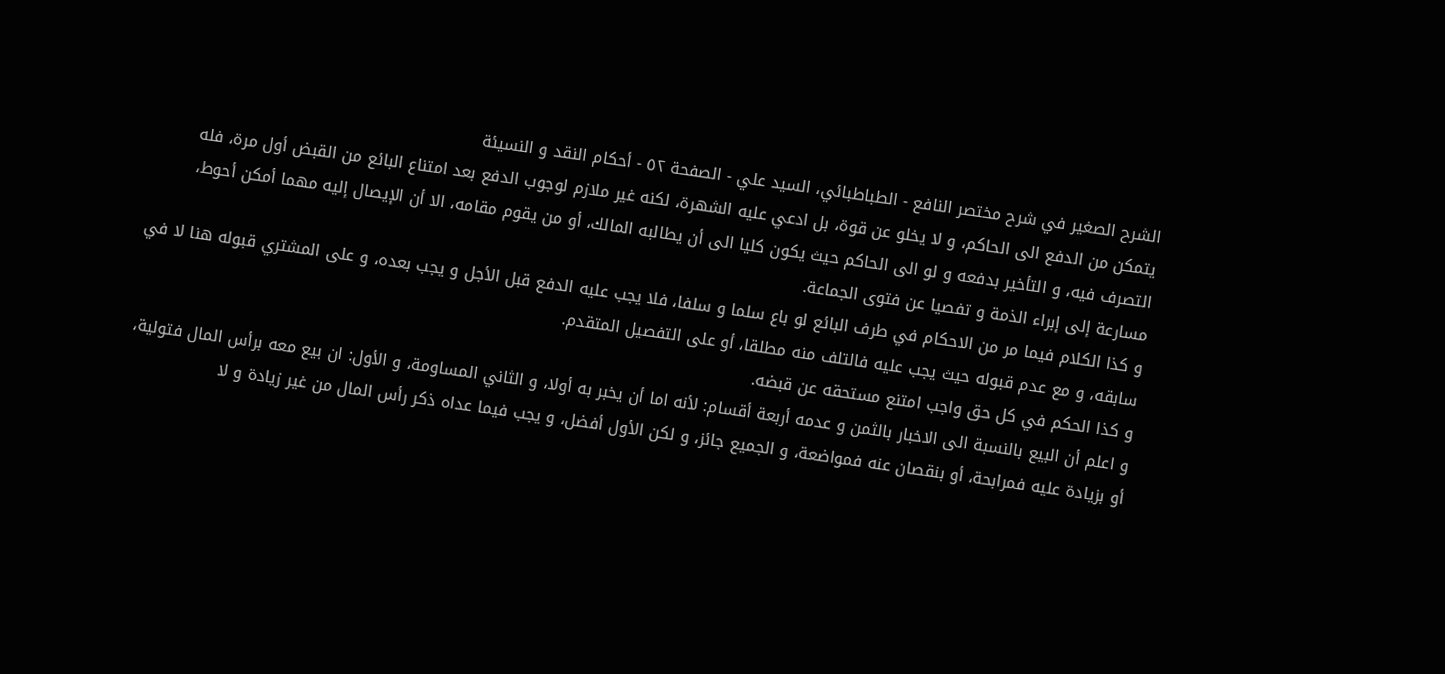الشرح الصغير في شرح مختصر النافع - الطباطبائي، السيد علي - الصفحة ٥٢ - أحكام النقد و النسيئة
يتمكن من الدفع الى الحاكم، و لا يخلو عن قوة، بل ادعي عليه الشهرة، لكنه غير ملازم لوجوب الدفع بعد امتناع البائع من القبض أول مرة، فله التصرف فيه، و التأخير بدفعه و لو الى الحاكم حيث يكون كليا الى أن يطالبه المالك، أو من يقوم مقامه، الا أن الإيصال إليه مهما أمكن أحوط، مسارعة إلى إبراء الذمة و تفصيا عن فتوى الجماعة.
و كذا الكلام فيما مر من الاحكام في طرف البائع لو باع سلما و سلفا، فلا يجب عليه الدفع قبل الأجل و يجب بعده، و على المشتري قبوله هنا لا في سابقه، و مع عدم قبوله حيث يجب عليه فالتلف منه مطلقا، أو على التفصيل المتقدم.
و كذا الحكم في كل حق واجب امتنع مستحقه عن قبضه.
و اعلم أن البيع بالنسبة الى الاخبار بالثمن و عدمه أربعة أقسام: لأنه اما أن يخبر به أولا، و الثاني المساومة، و الأول: ان بيع معه برأس المال فتولية، أو بزيادة عليه فمرابحة، أو بنقصان عنه فمواضعة، و الجميع جائز، و لكن الأول أفضل، و يجب فيما عداه ذكر رأس المال من غير زيادة و لا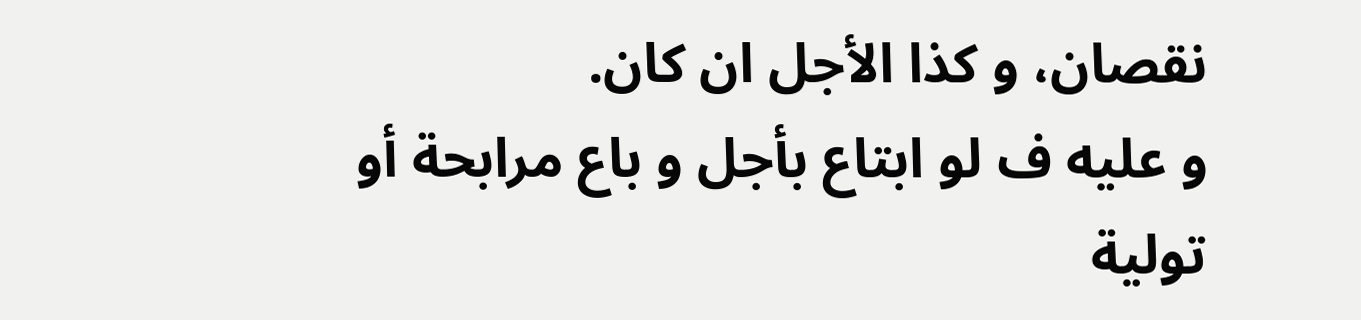نقصان، و كذا الأجل ان كان.
و عليه ف لو ابتاع بأجل و باع مرابحة أو تولية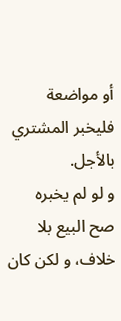أو مواضعة فليخبر المشتري بالأجل.
و لو لم يخبره صح البيع بلا خلاف، و لكن كان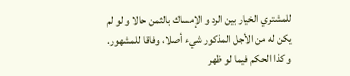للمشتري الخيار بين الرد و الإمساك بالثمن حالا و لو لم يكن له من الأجل المذكور شيء أصلا، وفاقا للمشهور.
و كذا الحكم فيما لو ظهر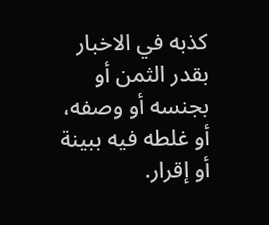كذبه في الاخبار بقدر الثمن أو بجنسه أو وصفه، أو غلطه فيه ببينة أو إقرار.